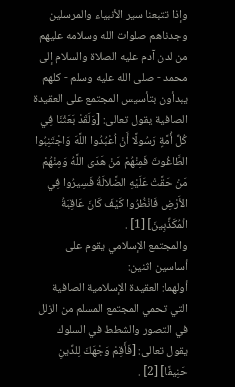وإذا تتبعنا سير الأنبياء والمرسلين وجدناهم صلوات الله وسلامه عليهم من لدن آدم عليه الصلاة والسلام إلى محمد - صلى الله عليه وسلم - كلهم يبدأون بتأسيس المجتمع على العقيدة الصافية يقول تعالى: [وَلَقَدْ بَعَثْنَا فِي كُلِّ أُمَّةٍ رَسُولًا أَنْ اُعْبُدُوا اللَّهَ وَاجْتَنِبُوا الطَّاغُوتَ فَمِنْهُمْ مَنْ هَدَى اللَّهُ وَمِنْهُمْ مَنْ حَقَّتْ عَلَيْهِ الضَّلالَةُ فَسِيرُوا فِي الأَرْضِ فَانْظُرُوا كَيْفَ كَانَ عَاقِبَةُ الْمُكَذِّبِينَ] [1] .
والمجتمع الإسلامي يقوم على أساسين اثنين:
أولهما: العقيدة الإسلامية الصافية التي تحمي المجتمع المسلم من الزلل في التصور والشطط في السلوك يقول تعالى: [فَأَقِمْ وَجْهَكَ لِلدِّينِ حَنِيفًا] [2] .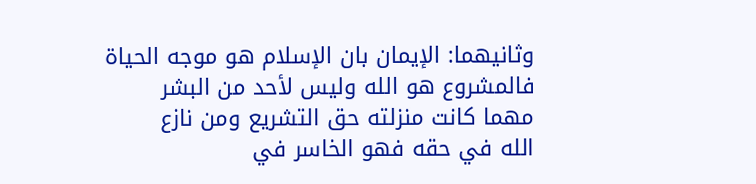وثانيهما: الإيمان بان الإسلام هو موجه الحياة
فالمشروع هو الله وليس لأحد من البشر
مهما كانت منزلته حق التشريع ومن نازع
الله في حقه فهو الخاسر في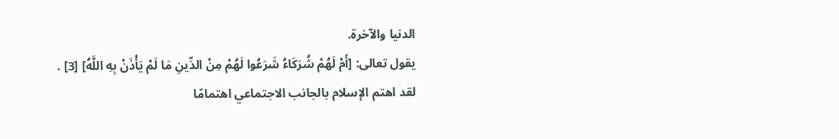الدنيا والآخرة.
يقول تعالى: [أَمْ لَهُمْ شُرَكَاءُ شَرَعُوا لَهُمْ مِنْ الدِّينِ مَا لَمْ يَأْذَنْ بِهِ اللَّهُ] [3] .
لقد اهتم الإسلام بالجانب الاجتماعي اهتمامًا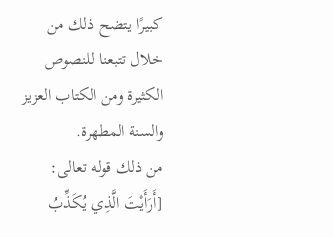كبيرًا يتضح ذلك من خلال تتبعنا للنصوص الكثيرة ومن الكتاب العزيز والسنة المطهرة.
من ذلك قوله تعالى: [أَرَأَيْتَ الَّذِي يُكَذِّبُ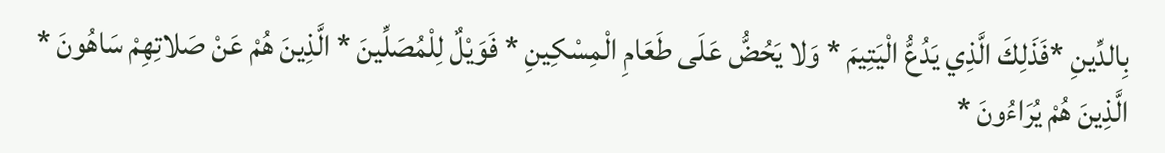بِالدِّينِ *فَذَلِكَ الَّذِي يَدُعُّ الْيَتِيمَ * وَلا يَحُضُّ عَلَى طَعَامِ الْمِسْكِينِ * فَوَيْلٌ لِلْمُصَلِّينَ * الَّذِينَ هُمْ عَنْ صَلاتِهِمْ سَاهُونَ * الَّذِينَ هُمْ يُرَاءُونَ *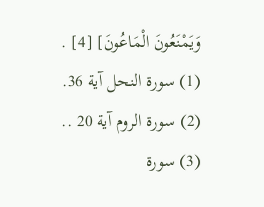وَيَمْنَعُونَ الْمَاعُونَ] [4] .
(1) سورة النحل آية 36.
(2) سورة الروم آية 20 ..
(3) سورة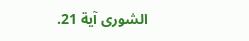الشورى آية 21.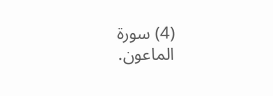(4) سورة الماعون.